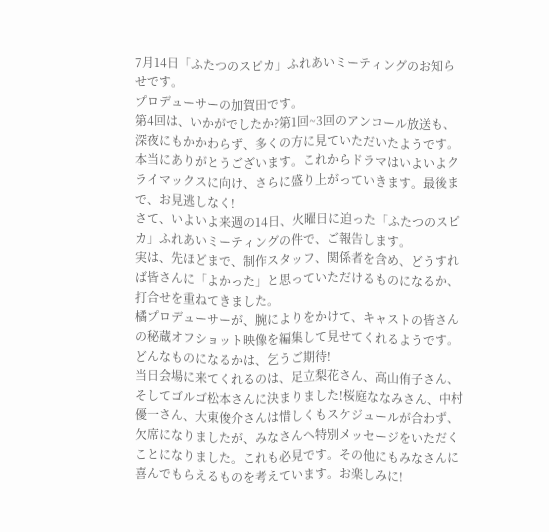7月14日「ふたつのスピカ」ふれあいミーティングのお知らせです。
プロデューサーの加賀田です。
第4回は、いかがでしたか?第1回~3回のアンコール放送も、深夜にもかかわらず、多くの方に見ていただいたようです。本当にありがとうございます。これからドラマはいよいよクライマックスに向け、さらに盛り上がっていきます。最後まで、お見逃しなく!
さて、いよいよ来週の14日、火曜日に迫った「ふたつのスピカ」ふれあいミーティングの件で、ご報告します。
実は、先ほどまで、制作スタッフ、関係者を含め、どうすれば皆さんに「よかった」と思っていただけるものになるか、打合せを重ねてきました。
橘プロデューサーが、腕によりをかけて、キャストの皆さんの秘蔵オフショット映像を編集して見せてくれるようです。どんなものになるかは、乞うご期待!
当日会場に来てくれるのは、足立梨花さん、高山侑子さん、そしてゴルゴ松本さんに決まりました!桜庭ななみさん、中村優一さん、大東俊介さんは惜しくもスケジュールが合わず、欠席になりましたが、みなさんへ特別メッセージをいただくことになりました。これも必見です。その他にもみなさんに喜んでもらえるものを考えています。お楽しみに!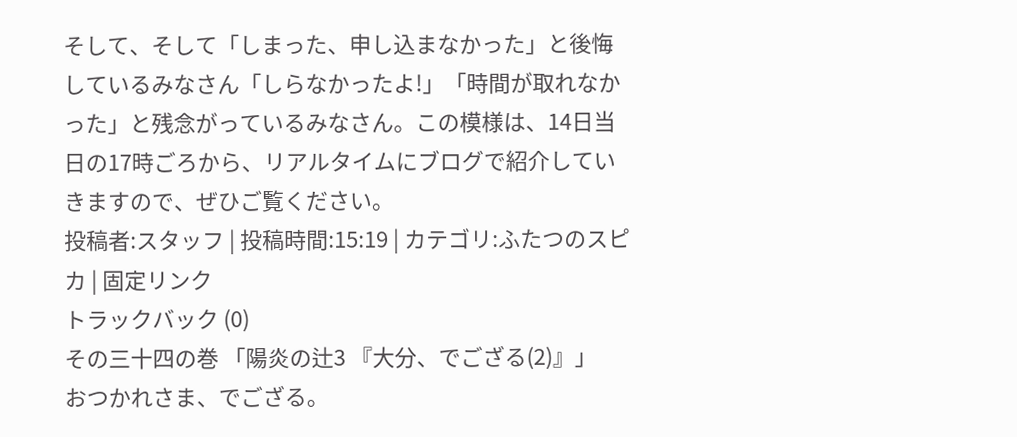そして、そして「しまった、申し込まなかった」と後悔しているみなさん「しらなかったよ!」「時間が取れなかった」と残念がっているみなさん。この模様は、14日当日の17時ごろから、リアルタイムにブログで紹介していきますので、ぜひご覧ください。
投稿者:スタッフ | 投稿時間:15:19 | カテゴリ:ふたつのスピカ | 固定リンク
トラックバック (0)
その三十四の巻 「陽炎の辻3 『大分、でござる(2)』」
おつかれさま、でござる。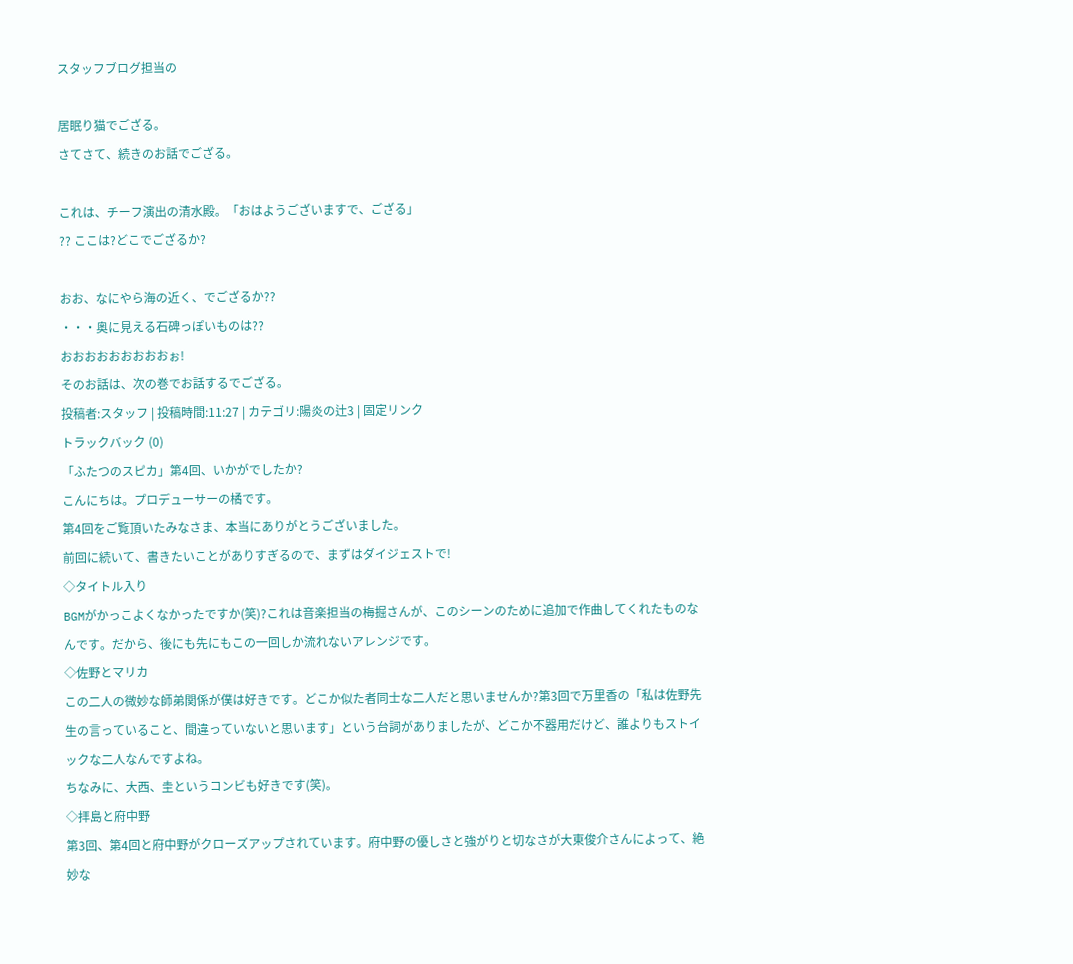スタッフブログ担当の

居眠り猫でござる。
さてさて、続きのお話でござる。

これは、チーフ演出の清水殿。「おはようございますで、ござる」
?? ここは?どこでござるか?

おお、なにやら海の近く、でござるか??
・・・奥に見える石碑っぽいものは??
おおおおおおおおおぉ!
そのお話は、次の巻でお話するでござる。
投稿者:スタッフ | 投稿時間:11:27 | カテゴリ:陽炎の辻3 | 固定リンク
トラックバック (0)
「ふたつのスピカ」第4回、いかがでしたか?
こんにちは。プロデューサーの橘です。
第4回をご覧頂いたみなさま、本当にありがとうございました。
前回に続いて、書きたいことがありすぎるので、まずはダイジェストで!
◇タイトル入り
BGMがかっこよくなかったですか(笑)?これは音楽担当の梅掘さんが、このシーンのために追加で作曲してくれたものなんです。だから、後にも先にもこの一回しか流れないアレンジです。
◇佐野とマリカ
この二人の微妙な師弟関係が僕は好きです。どこか似た者同士な二人だと思いませんか?第3回で万里香の「私は佐野先生の言っていること、間違っていないと思います」という台詞がありましたが、どこか不器用だけど、誰よりもストイックな二人なんですよね。
ちなみに、大西、圭というコンビも好きです(笑)。
◇拝島と府中野
第3回、第4回と府中野がクローズアップされています。府中野の優しさと強がりと切なさが大東俊介さんによって、絶妙な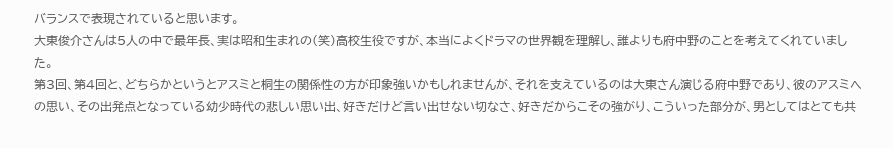バランスで表現されていると思います。
大東俊介さんは5人の中で最年長、実は昭和生まれの(笑)高校生役ですが、本当によくドラマの世界観を理解し、誰よりも府中野のことを考えてくれていました。
第3回、第4回と、どちらかというとアスミと桐生の関係性の方が印象強いかもしれませんが、それを支えているのは大東さん演じる府中野であり、彼のアスミへの思い、その出発点となっている幼少時代の悲しい思い出、好きだけど言い出せない切なさ、好きだからこその強がり、こういった部分が、男としてはとても共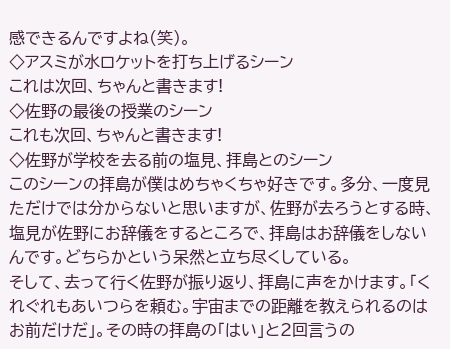感できるんですよね(笑)。
◇アスミが水ロケットを打ち上げるシーン
これは次回、ちゃんと書きます!
◇佐野の最後の授業のシーン
これも次回、ちゃんと書きます!
◇佐野が学校を去る前の塩見、拝島とのシーン
このシーンの拝島が僕はめちゃくちゃ好きです。多分、一度見ただけでは分からないと思いますが、佐野が去ろうとする時、塩見が佐野にお辞儀をするところで、拝島はお辞儀をしないんです。どちらかという呆然と立ち尽くしている。
そして、去って行く佐野が振り返り、拝島に声をかけます。「くれぐれもあいつらを頼む。宇宙までの距離を教えられるのはお前だけだ」。その時の拝島の「はい」と2回言うの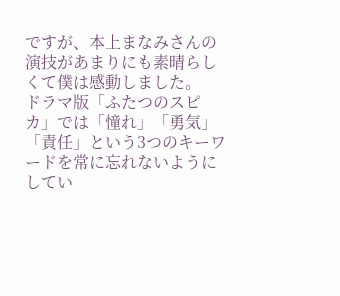ですが、本上まなみさんの演技があまりにも素晴らしくて僕は感動しました。
ドラマ版「ふたつのスピカ」では「憧れ」「勇気」「責任」という3つのキーワードを常に忘れないようにしてい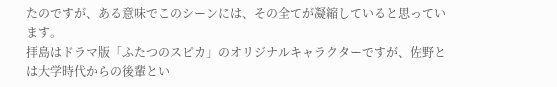たのですが、ある意味でこのシーンには、その全てが凝縮していると思っています。
拝島はドラマ版「ふたつのスピカ」のオリジナルキャラクターですが、佐野とは大学時代からの後輩とい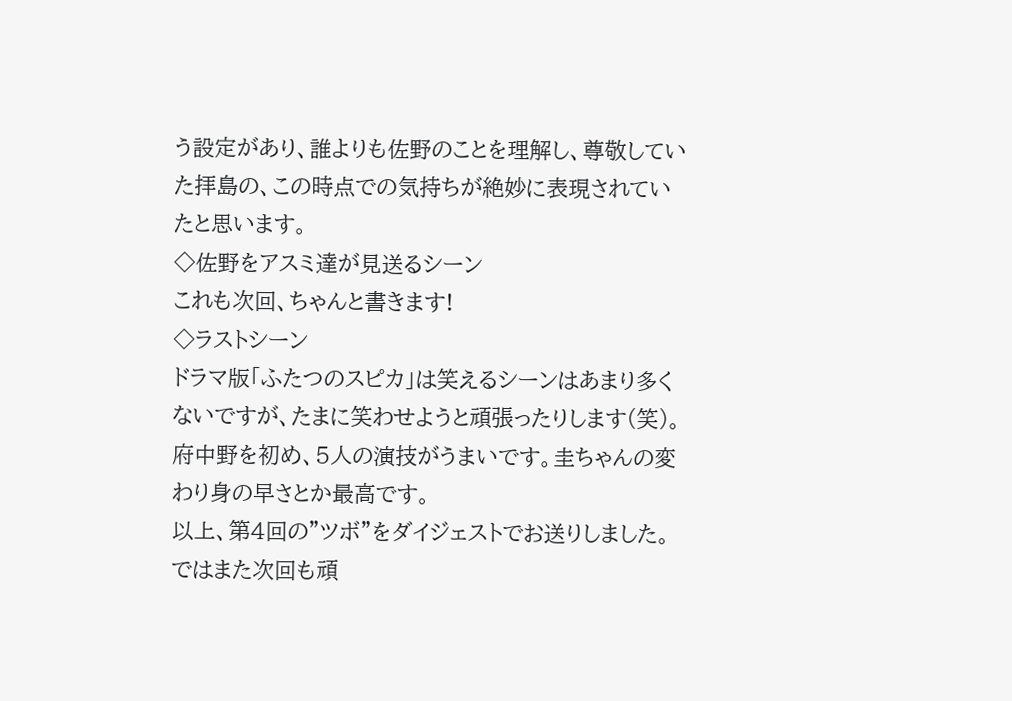う設定があり、誰よりも佐野のことを理解し、尊敬していた拝島の、この時点での気持ちが絶妙に表現されていたと思います。
◇佐野をアスミ達が見送るシーン
これも次回、ちゃんと書きます!
◇ラストシーン
ドラマ版「ふたつのスピカ」は笑えるシーンはあまり多くないですが、たまに笑わせようと頑張ったりします(笑)。府中野を初め、5人の演技がうまいです。圭ちゃんの変わり身の早さとか最高です。
以上、第4回の”ツボ”をダイジェストでお送りしました。
ではまた次回も頑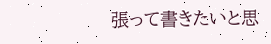張って書きたいと思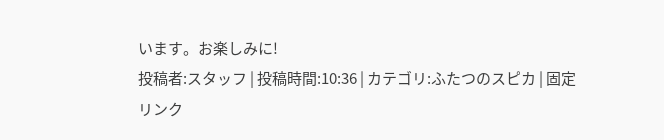います。お楽しみに!
投稿者:スタッフ | 投稿時間:10:36 | カテゴリ:ふたつのスピカ | 固定リンク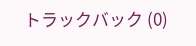トラックバック (0)